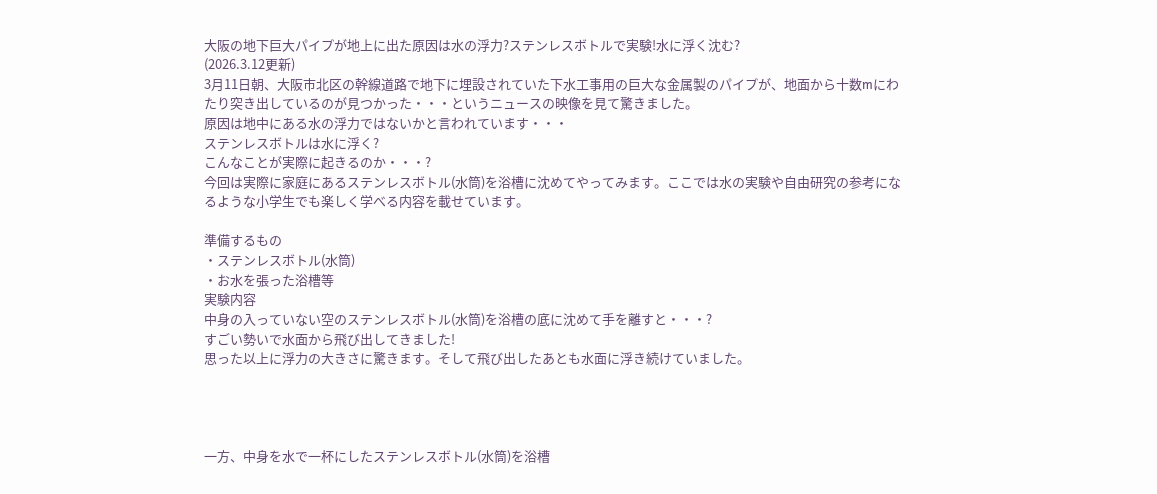大阪の地下巨大パイプが地上に出た原因は水の浮力?ステンレスボトルで実験!水に浮く沈む?
(2026.3.12更新)
3月11日朝、大阪市北区の幹線道路で地下に埋設されていた下水工事用の巨大な金属製のパイプが、地面から十数mにわたり突き出しているのが見つかった・・・というニュースの映像を見て驚きました。
原因は地中にある水の浮力ではないかと言われています・・・
ステンレスボトルは水に浮く?
こんなことが実際に起きるのか・・・?
今回は実際に家庭にあるステンレスボトル(水筒)を浴槽に沈めてやってみます。ここでは水の実験や自由研究の参考になるような小学生でも楽しく学べる内容を載せています。

準備するもの
・ステンレスボトル(水筒)
・お水を張った浴槽等
実験内容
中身の入っていない空のステンレスボトル(水筒)を浴槽の底に沈めて手を離すと・・・?
すごい勢いで水面から飛び出してきました!
思った以上に浮力の大きさに驚きます。そして飛び出したあとも水面に浮き続けていました。




一方、中身を水で一杯にしたステンレスボトル(水筒)を浴槽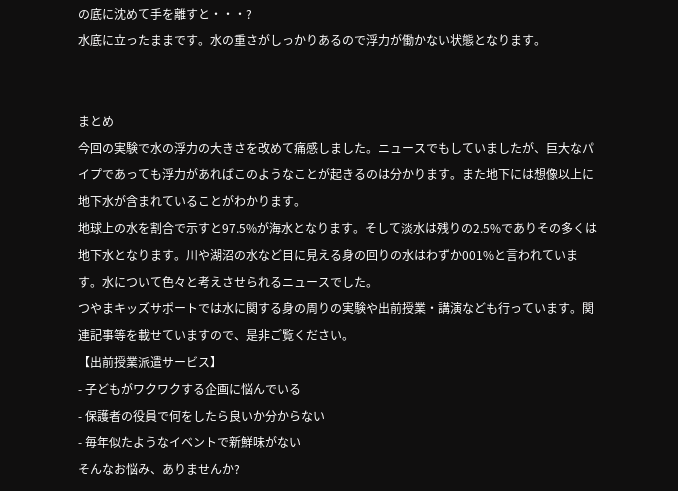の底に沈めて手を離すと・・・?
水底に立ったままです。水の重さがしっかりあるので浮力が働かない状態となります。


まとめ
今回の実験で水の浮力の大きさを改めて痛感しました。ニュースでもしていましたが、巨大なパイプであっても浮力があればこのようなことが起きるのは分かります。また地下には想像以上に地下水が含まれていることがわかります。
地球上の水を割合で示すと97.5%が海水となります。そして淡水は残りの2.5%でありその多くは地下水となります。川や湖沼の水など目に見える身の回りの水はわずか001%と言われています。水について色々と考えさせられるニュースでした。
つやまキッズサポートでは水に関する身の周りの実験や出前授業・講演なども行っています。関連記事等を載せていますので、是非ご覧ください。
【出前授業派遣サービス】
- 子どもがワクワクする企画に悩んでいる
- 保護者の役員で何をしたら良いか分からない
- 毎年似たようなイベントで新鮮味がない
そんなお悩み、ありませんか?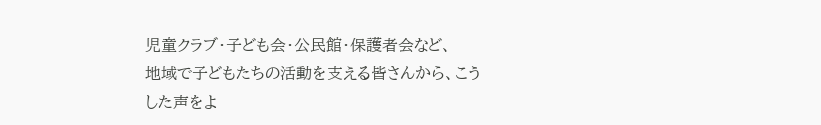児童クラブ・子ども会・公民館・保護者会など、
地域で子どもたちの活動を支える皆さんから、こうした声をよ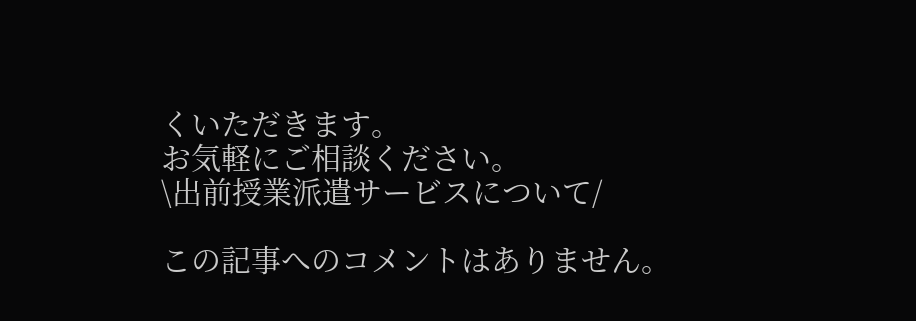くいただきます。
お気軽にご相談ください。
\出前授業派遣サービスについて/

この記事へのコメントはありません。